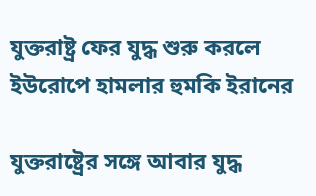যুক্তরাষ্ট্র ফের যুদ্ধ শুরু করলে ইউরোপে হামলার হুমকি ইরানের

যুক্তরাষ্ট্রের সঙ্গে আবার যুদ্ধ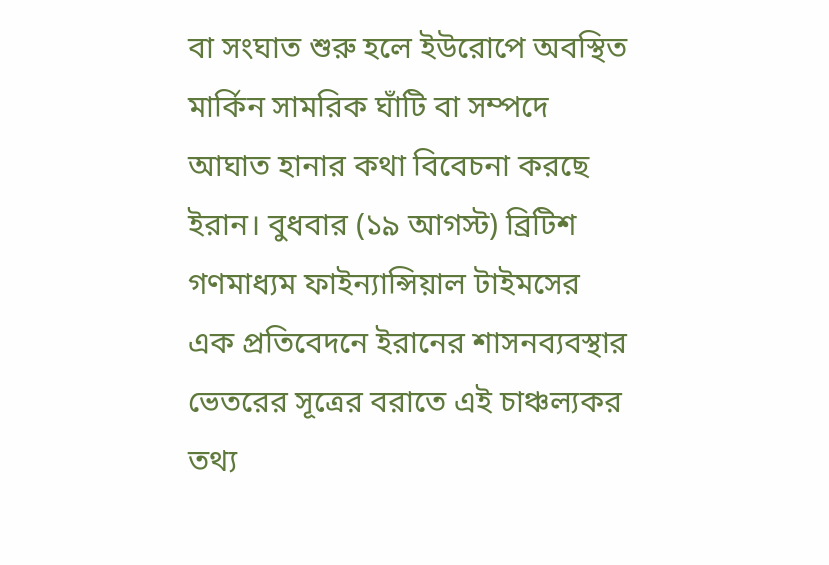বা সংঘাত শুরু হলে ইউরোপে অবস্থিত মার্কিন সামরিক ঘাঁটি বা সম্পদে আঘাত হানার কথা বিবেচনা করছে ইরান। বুধবার (১৯ আগস্ট) ব্রিটিশ গণমাধ্যম ফাইন্যান্সিয়াল টাইমসের এক প্রতিবেদনে ইরানের শাসনব্যবস্থার ভেতরের সূত্রের বরাতে এই চাঞ্চল্যকর তথ্য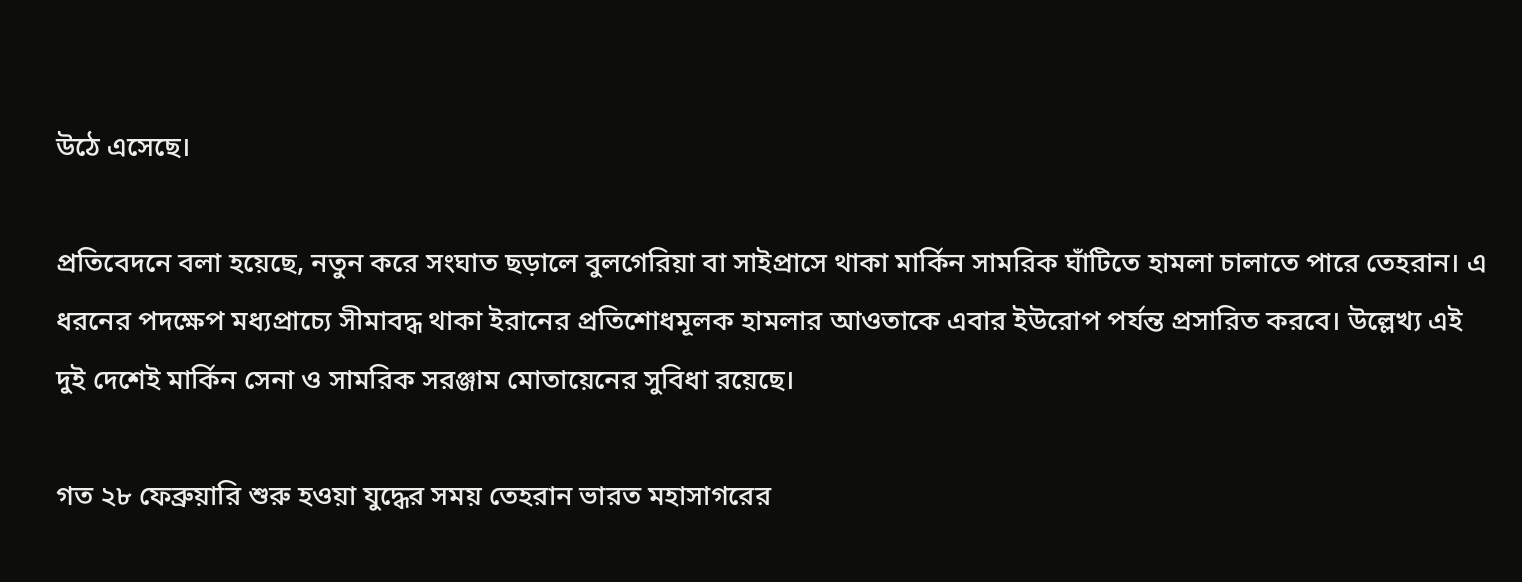উঠে এসেছে।

প্রতিবেদনে বলা হয়েছে, নতুন করে সংঘাত ছড়ালে বুলগেরিয়া বা সাইপ্রাসে থাকা মার্কিন সামরিক ঘাঁটিতে হামলা চালাতে পারে তেহরান। এ ধরনের পদক্ষেপ মধ্যপ্রাচ্যে সীমাবদ্ধ থাকা ইরানের প্রতিশোধমূলক হামলার আওতাকে এবার ইউরোপ পর্যন্ত প্রসারিত করবে। উল্লেখ্য এই দুই দেশেই মার্কিন সেনা ও সামরিক সরঞ্জাম মোতায়েনের সুবিধা রয়েছে।

গত ২৮ ফেব্রুয়ারি শুরু হওয়া যুদ্ধের সময় তেহরান ভারত মহাসাগরের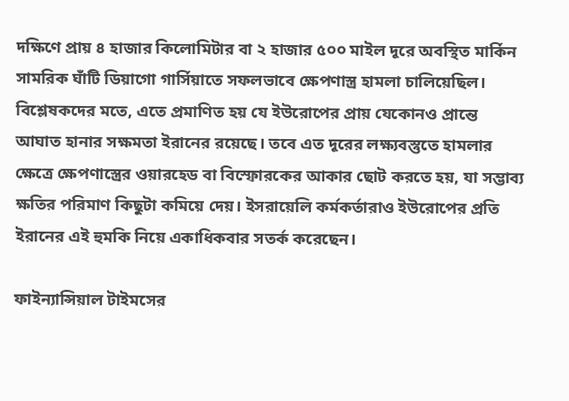দক্ষিণে প্রায় ৪ হাজার কিলোমিটার বা ২ হাজার ৫০০ মাইল দূরে অবস্থিত মার্কিন সামরিক ঘাঁটি ডিয়াগো গার্সিয়াতে সফলভাবে ক্ষেপণাস্ত্র হামলা চালিয়েছিল। বিশ্লেষকদের মতে, এতে প্রমাণিত হয় যে ইউরোপের প্রায় যেকোনও প্রান্তে আঘাত হানার সক্ষমতা ইরানের রয়েছে। তবে এত দূরের লক্ষ্যবস্তুতে হামলার ক্ষেত্রে ক্ষেপণাস্ত্রের ওয়ারহেড বা বিস্ফোরকের আকার ছোট করতে হয়, যা সম্ভাব্য ক্ষতির পরিমাণ কিছুটা কমিয়ে দেয়। ইসরায়েলি কর্মকর্তারাও ইউরোপের প্রতি ইরানের এই হুমকি নিয়ে একাধিকবার সতর্ক করেছেন।

ফাইন্যান্সিয়াল টাইমসের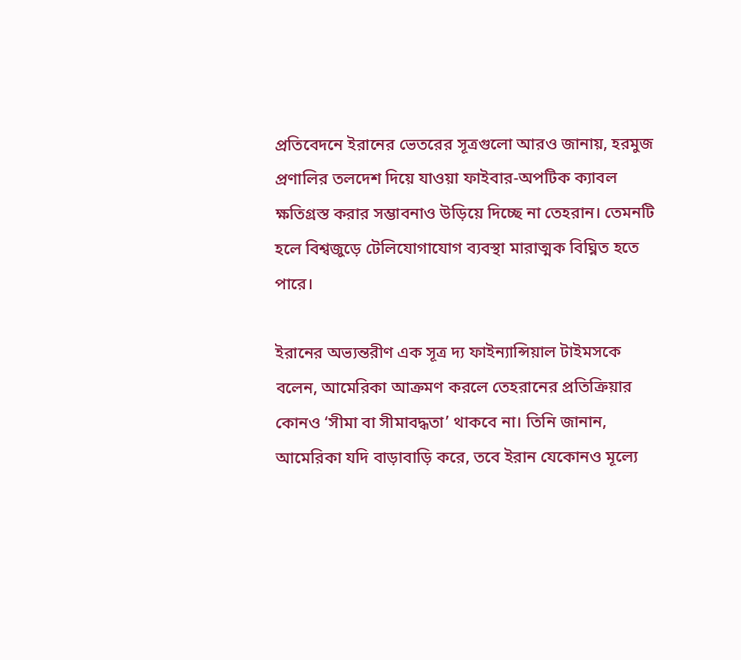প্রতিবেদনে ইরানের ভেতরের সূত্রগুলো আরও জানায়, হরমুজ প্রণালির তলদেশ দিয়ে যাওয়া ফাইবার-অপটিক ক্যাবল ক্ষতিগ্রস্ত করার সম্ভাবনাও উড়িয়ে দিচ্ছে না তেহরান। তেমনটি হলে বিশ্বজুড়ে টেলিযোগাযোগ ব্যবস্থা মারাত্মক বিঘ্নিত হতে পারে।

ইরানের অভ্যন্তরীণ এক সূত্র দ্য ফাইন্যান্সিয়াল টাইমসকে বলেন, আমেরিকা আক্রমণ করলে তেহরানের প্রতিক্রিয়ার কোনও ‘সীমা বা সীমাবদ্ধতা’ থাকবে না। তিনি জানান, আমেরিকা যদি বাড়াবাড়ি করে, তবে ইরান যেকোনও মূল্যে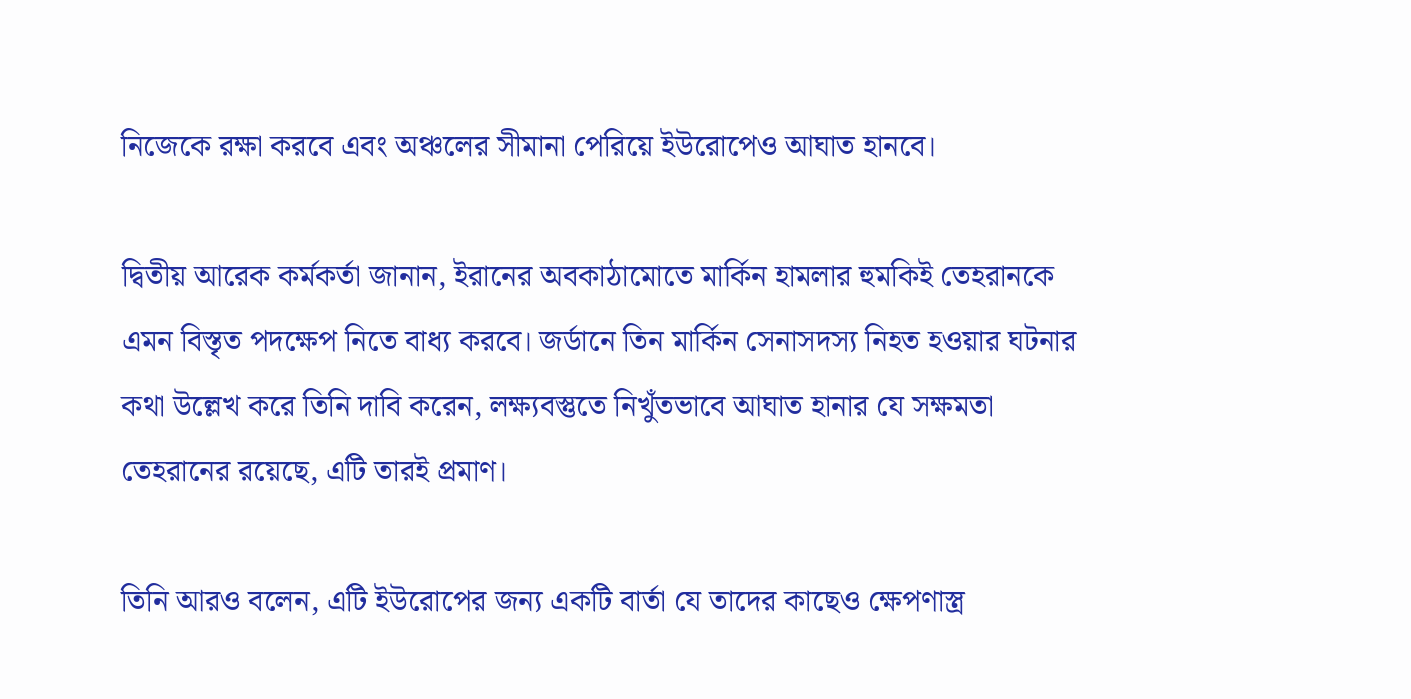নিজেকে রক্ষা করবে এবং অঞ্চলের সীমানা পেরিয়ে ইউরোপেও আঘাত হানবে।

দ্বিতীয় আরেক কর্মকর্তা জানান, ইরানের অবকাঠামোতে মার্কিন হামলার হুমকিই তেহরানকে এমন বিস্তৃত পদক্ষেপ নিতে বাধ্য করবে। জর্ডানে তিন মার্কিন সেনাসদস্য নিহত হওয়ার ঘটনার কথা উল্লেখ করে তিনি দাবি করেন, লক্ষ্যবস্তুতে নিখুঁতভাবে আঘাত হানার যে সক্ষমতা তেহরানের রয়েছে, এটি তারই প্রমাণ।

তিনি আরও বলেন, এটি ইউরোপের জন্য একটি বার্তা যে তাদের কাছেও ক্ষেপণাস্ত্র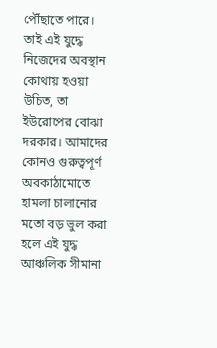পৌঁছাতে পারে। তাই এই যুদ্ধে নিজেদের অবস্থান কোথায় হওয়া উচিত, তা ইউরোপের বোঝা দরকার। আমাদের কোনও গুরুত্বপূর্ণ অবকাঠামোতে হামলা চালানোর মতো বড় ভুল করা হলে এই যুদ্ধ আঞ্চলিক সীমানা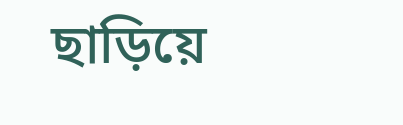ছাড়িয়ে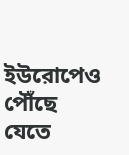ইউরোপেও পৌঁছে যেতে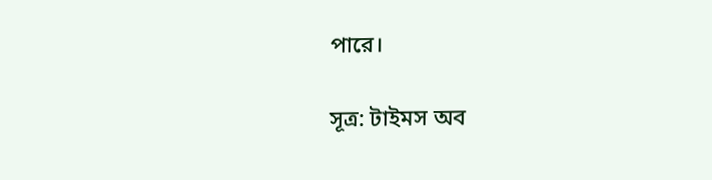পারে।

সূত্র: টাইমস অব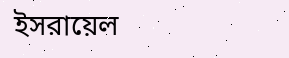ইসরায়েল